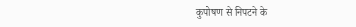कुपोषण से निपटने के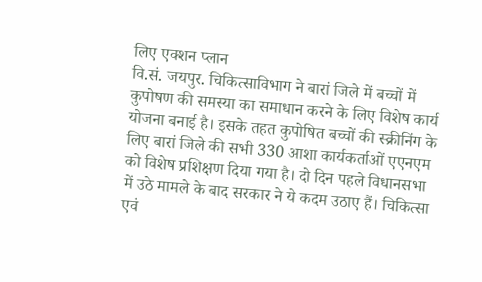लिए एक्शन प्लान
वि.सं. जयपुर. चिकित्साविभाग ने बारां जिले में बच्चों में कुपोषण की समस्या का समाधान करने के लिए विशेष कार्य योजना बनाई है। इसके तहत कुपोषित बच्चों की स्क्रीनिंग के लिए बारां जिले की सभी 330 आशा कार्यकर्ताओं एएनएम को विशेष प्रशिक्षण दिया गया है। दो दिन पहले विधानसभा में उठे मामले के बाद सरकार ने ये कदम उठाए हैं। चिकित्सा एवं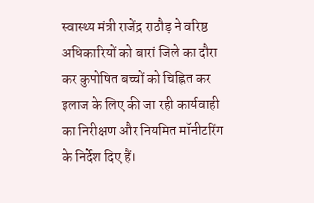स्वास्थ्य मंत्री राजेंद्र राठौड़ ने वरिष्ठ अधिकारियों को बारां जिले का दौरा कर कुपोषित बच्चों को चिह्नित कर इलाज के लिए की जा रही कार्यवाही का निरीक्षण और नियमित मॉनीटरिंग के निर्देश दिए हैं।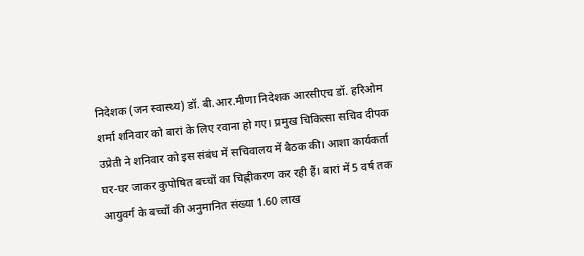निदेशक (जन स्वास्थ्य) डॉ. बी.आर.मीणा निदेशक आरसीएच डॉ. हरिओम शर्मा शनिवार को बारां के लिए रवाना हो गए। प्रमुख चिकित्सा सचिव दीपक उप्रेती ने शनिवार को इस संबंध में सचिवालय में बैठक की। आशा कार्यकर्ता घर-घर जाकर कुपोषित बच्चों का चिह्नीकरण कर रही हैं। बारां में 5 वर्ष तक आयुवर्ग के बच्चों की अनुमानित संख्या 1.60 लाख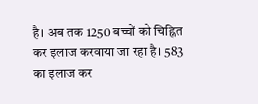है। अब तक 1250 बच्चों को चिह्नित कर इलाज करवाया जा रहा है। 583 का इलाज कर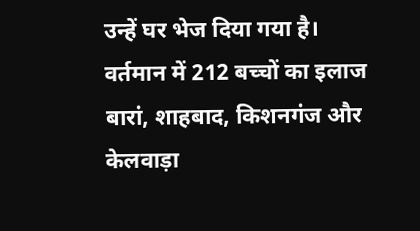उन्हें घर भेज दिया गया है। वर्तमान में 212 बच्चों का इलाज बारां, शाहबाद, किशनगंज और केलवाड़ा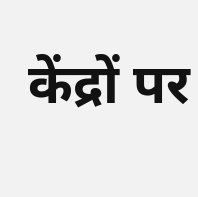केंद्रों पर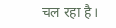चल रहा है।